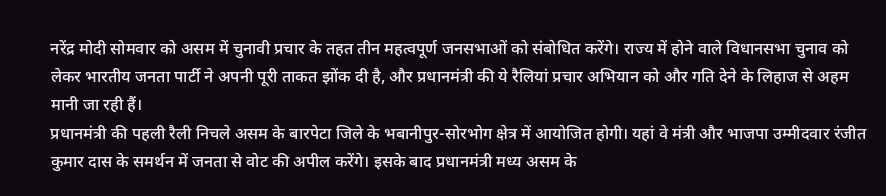नरेंद्र मोदी सोमवार को असम में चुनावी प्रचार के तहत तीन महत्वपूर्ण जनसभाओं को संबोधित करेंगे। राज्य में होने वाले विधानसभा चुनाव को लेकर भारतीय जनता पार्टी ने अपनी पूरी ताकत झोंक दी है, और प्रधानमंत्री की ये रैलियां प्रचार अभियान को और गति देने के लिहाज से अहम मानी जा रही हैं।
प्रधानमंत्री की पहली रैली निचले असम के बारपेटा जिले के भबानीपुर-सोरभोग क्षेत्र में आयोजित होगी। यहां वे मंत्री और भाजपा उम्मीदवार रंजीत कुमार दास के समर्थन में जनता से वोट की अपील करेंगे। इसके बाद प्रधानमंत्री मध्य असम के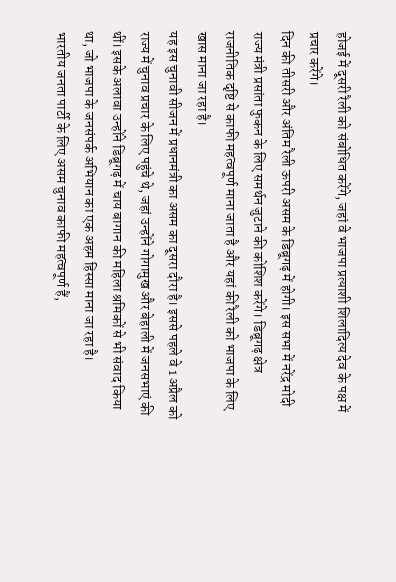होजई में दूसरी रैली को संबोधित करेंगे, जहां वे भाजपा प्रत्याशी शिलादित्य देव के पक्ष में प्रचार करेंगे।
दिन की तीसरी और अंतिम रैली ऊपरी असम के डिब्रूगढ़ में होगी। इस सभा में नरेंद्र मोदी राज्य मंत्री प्रसांता फुकन के लिए समर्थन जुटाने की कोशिश करेंगे। डिब्रूगढ़ क्षेत्र राजनीतिक दृष्टि से काफी महत्वपूर्ण माना जाता है और यहां की रैली को भाजपा के लिए खास माना जा रहा है।
यह इस चुनावी सीजन में प्रधानमंत्री का असम का दूसरा दौरा है। इससे पहले वे 1 अप्रैल को राज्य में चुनाव प्रचार के लिए पहुंचे थे, जहां उन्होंने गोगामुख और बेहाली में जनसभाएं की थीं। इसके अलावा उन्होंने डिब्रूगढ़ में चाय बागान की महिला श्रमिकों से भी संवाद किया था, जो भाजपा के जनसंपर्क अभियान का एक अहम हिस्सा माना जा रहा है।
भारतीय जनता पार्टी के लिए असम चुनाव काफी महत्वपूर्ण हैं,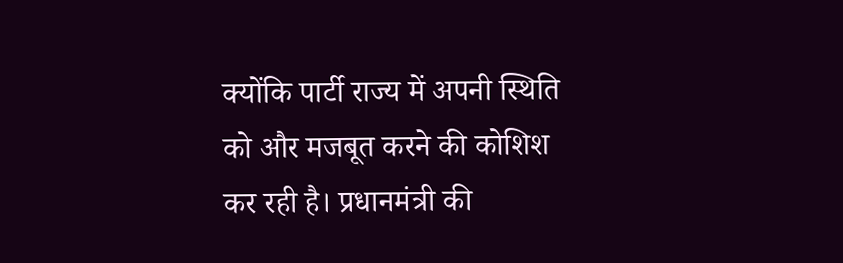क्योंकि पार्टी राज्य में अपनी स्थिति को और मजबूत करने की कोशिश कर रही है। प्रधानमंत्री की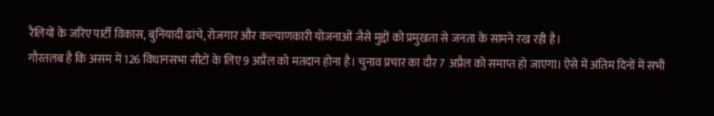रैलियों के जरिए पार्टी विकास, बुनियादी ढांचे, रोजगार और कल्याणकारी योजनाओं जैसे मुद्दों को प्रमुखता से जनता के सामने रख रही है।
गौरतलब है कि असम में 126 विधानसभा सीटों के लिए 9 अप्रैल को मतदान होना है। चुनाव प्रचार का दौर 7 अप्रैल को समाप्त हो जाएगा। ऐसे में अंतिम दिनों में सभी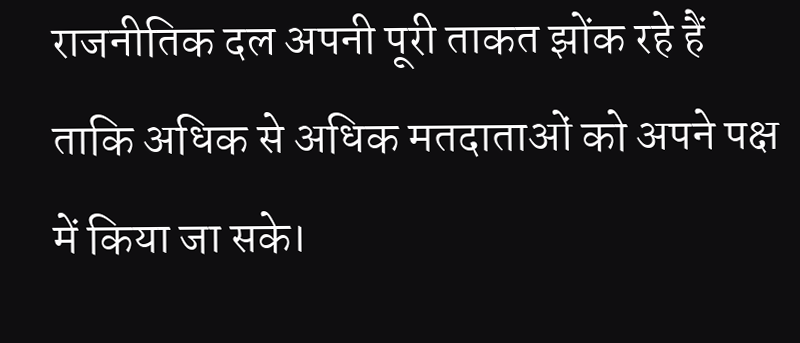राजनीतिक दल अपनी पूरी ताकत झोंक रहे हैं ताकि अधिक से अधिक मतदाताओं को अपने पक्ष में किया जा सके।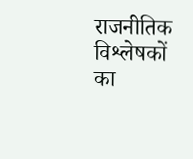राजनीतिक विश्लेषकों का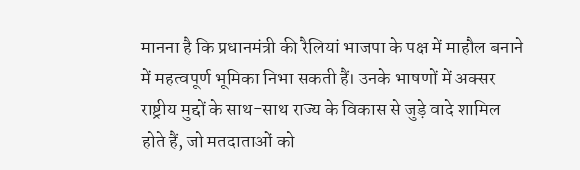मानना है कि प्रधानमंत्री की रैलियां भाजपा के पक्ष में माहौल बनाने में महत्वपूर्ण भूमिका निभा सकती हैं। उनके भाषणों में अक्सर राष्ट्रीय मुद्दों के साथ-साथ राज्य के विकास से जुड़े वादे शामिल होते हैं, जो मतदाताओं को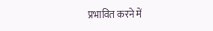प्रभावित करने में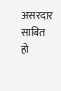असरदार साबित हो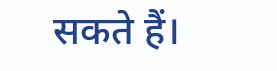सकते हैं।